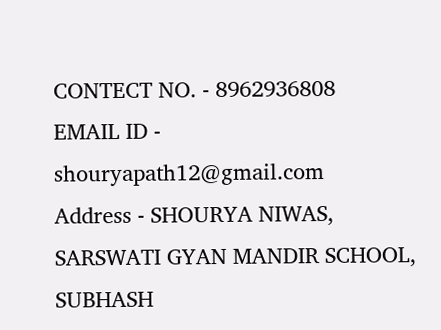CONTECT NO. - 8962936808
EMAIL ID - shouryapath12@gmail.com
Address - SHOURYA NIWAS, SARSWATI GYAN MANDIR SCHOOL, SUBHASH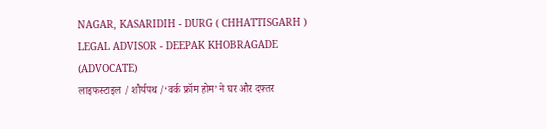NAGAR, KASARIDIH - DURG ( CHHATTISGARH )
LEGAL ADVISOR - DEEPAK KHOBRAGADE (ADVOCATE)
लाइफस्टाइल / शौर्यपथ /‘वर्क फ्रॉम होम’ ने घर और दफ्तर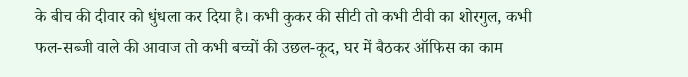के बीच की दीवार को धुंधला कर दिया है। कभी कुकर की सीटी तो कभी टीवी का शोरगुल, कभी फल-सब्जी वाले की आवाज तो कभी बच्चों की उछल-कूद, घर में बैठकर ऑफिस का काम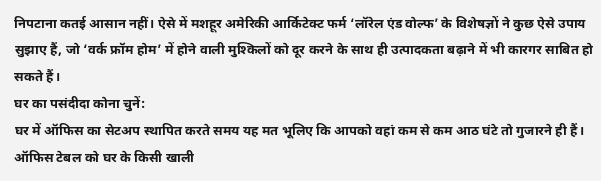निपटाना कतई आसान नहीं। ऐसे में मशहूर अमेरिकी आर्किटेक्ट फर्म ‘लॉरेल एंड वोल्फ’ के विशेषज्ञों ने कुछ ऐसे उपाय सुझाए हैं, जो ‘वर्क फ्रॉम होम’ में होने वाली मुश्किलों को दूर करने के साथ ही उत्पादकता बढ़ाने में भी कारगर साबित हो सकते हैं।
घर का पसंदीदा कोना चुनें:
घर में ऑफिस का सेटअप स्थापित करते समय यह मत भूलिए कि आपको वहां कम से कम आठ घंटे तो गुजारने ही हैं। ऑफिस टेबल को घर के किसी खाली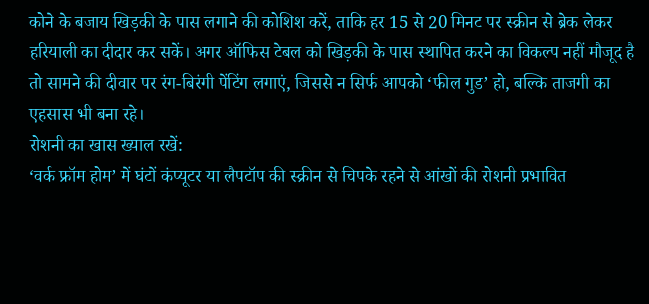कोने के बजाय खिड़की के पास लगाने की कोशिश करें, ताकि हर 15 से 20 मिनट पर स्क्रीन से ब्रेक लेकर हरियाली का दीदार कर सकें। अगर ऑफिस टेबल को खिड़की के पास स्थापित करने का विकल्प नहीं मौजूद है तो सामने की दीवार पर रंग-बिरंगी पेंटिंग लगाएं, जिससे न सिर्फ आपको ‘फील गुड’ हो, बल्कि ताजगी का एहसास भी बना रहे।
रोशनी का खास ख्याल रखें:
‘वर्क फ्रॉम होम’ में घंटों कंप्यूटर या लैपटॉप की स्क्रीन से चिपके रहने से आंखों की रोशनी प्रभावित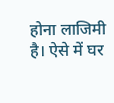होना लाजिमी है। ऐसे में घर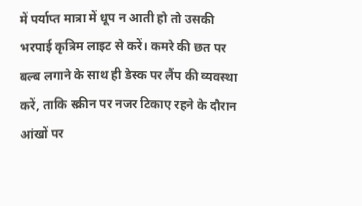में पर्याप्त मात्रा में धूप न आती हो तो उसकी भरपाई कृत्रिम लाइट से करें। कमरे की छत पर बल्ब लगाने के साथ ही डेस्क पर लैंप की व्यवस्था करें, ताकि स्क्रीन पर नजर टिकाए रहने के दौरान आंखों पर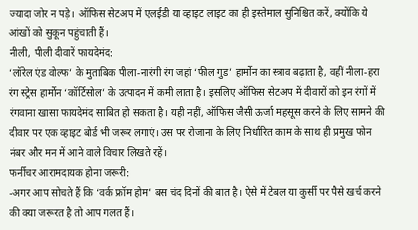ज्यादा जोर न पड़े। ऑफिस सेटअप में एलईडी या व्हाइट लाइट का ही इस्तेमाल सुनिश्चित करें, क्योंकि ये आंखों को सुकून पहुंचाती हैं।
नीली, पीली दीवारें फायदेमंद:
‘लॉरेल एंड वोल्फ’ के मुताबिक पीला-नारंगी रंग जहां ‘फील गुड’ हार्मोन का स्त्राव बढ़ाता है, वहीं नीला-हरा रंग स्ट्रेस हार्मोन ‘कॉर्टिसोल’ के उत्पादन में कमी लाता है। इसलिए ऑफिस सेटअप में दीवारों को इन रंगों में रंगवाना खासा फायदेमंद साबित हो सकता है। यही नहीं, ऑफिस जैसी ऊर्जा महसूस करने के लिए सामने की दीवार पर एक व्हाइट बोर्ड भी जरूर लगाएं। उस पर रोजाना के लिए निर्धारित काम के साथ ही प्रमुख फोन नंबर और मन में आने वाले विचार लिखते रहें।
फर्नीचर आरामदायक होना जरूरी:
-अगर आप सोचते हैं कि ‘वर्क फ्रॉम होम’ बस चंद दिनों की बात है। ऐसे में टेबल या कुर्सी पर पैसे खर्च करने की क्या जरूरत है तो आप गलत हैं।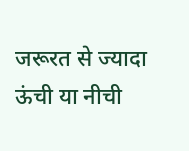जरूरत से ज्यादा ऊंची या नीची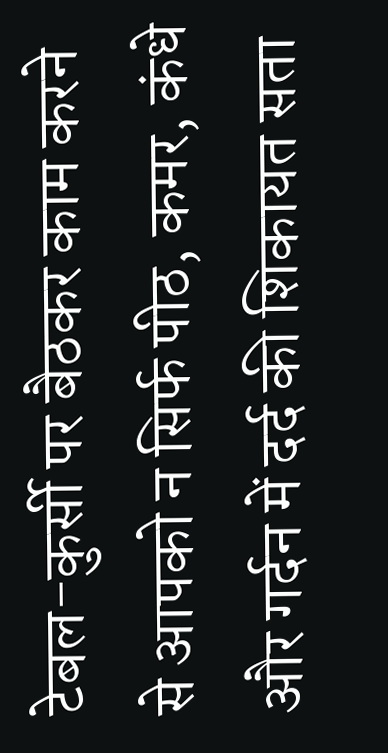टेबल-कुर्सी पर बैठकर काम करने से आपको न सिर्फ पीठ, कमर, कंधे और गर्दन में दर्द की शिकायत सता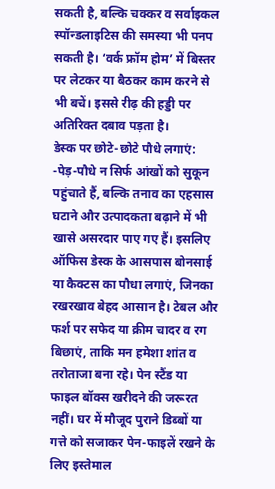सकती है, बल्कि चक्कर व सर्वाइकल स्पॉन्डलाइटिस की समस्या भी पनप सकती है। ‘वर्क फ्रॉम होम’ में बिस्तर पर लेटकर या बैठकर काम करने से भी बचें। इससे रीढ़ की हड्डी पर अतिरिक्त दबाव पड़ता है।
डेस्क पर छोटे-छोटे पौधे लगाएं:
-पेड़-पौधे न सिर्फ आंखों को सुकून पहुंचाते हैं, बल्कि तनाव का एहसास घटाने और उत्पादकता बढ़ाने में भी खासे असरदार पाए गए हैं। इसलिए ऑफिस डेस्क के आसपास बोनसाई या कैक्टस का पौधा लगाएं, जिनका रखरखाव बेहद आसान है। टेबल और फर्श पर सफेद या क्रीम चादर व रग बिछाएं, ताकि मन हमेशा शांत व तरोताजा बना रहे। पेन स्टैंड या फाइल बॉक्स खरीदने की जरूरत नहीं। घर में मौजूद पुराने डिब्बों या गत्ते को सजाकर पेन-फाइलें रखने के लिए इस्तेमाल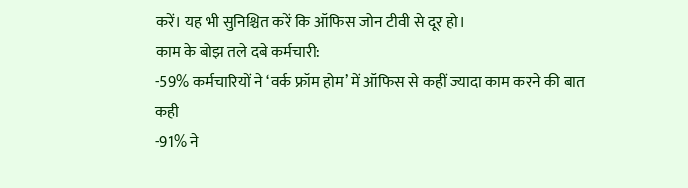करें। यह भी सुनिश्चित करें कि ऑफिस जोन टीवी से दूर हो।
काम के बोझ तले दबे कर्मचारी:
-59% कर्मचारियों ने ‘वर्क फ्रॉम होम’ में ऑफिस से कहीं ज्यादा काम करने की बात कही
-91% ने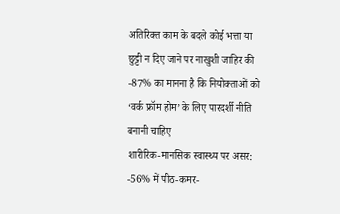अतिरिक्त काम के बदले कोई भत्ता या छुट्टी न दिए जाने पर नाखुशी जाहिर की
-87% का मानना है कि नियोक्ताओं को ‘वर्क फ्रॉम होम’ के लिए पारदर्शी नीति बनानी चाहिए
शारीरिक-मानसिक स्वास्थ्य पर असर:
-56% में पीठ-कमर-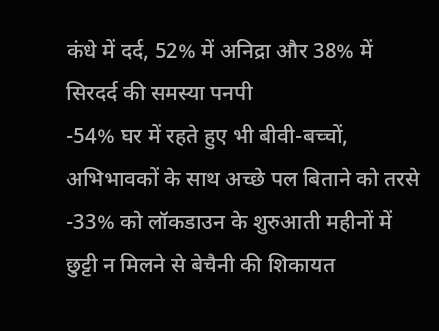कंधे में दर्द, 52% में अनिद्रा और 38% में सिरदर्द की समस्या पनपी
-54% घर में रहते हुए भी बीवी-बच्चों, अभिभावकों के साथ अच्छे पल बिताने को तरसे
-33% को लॉकडाउन के शुरुआती महीनों में छुट्टी न मिलने से बेचैनी की शिकायत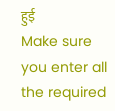हुई
Make sure you enter all the required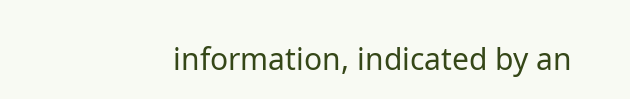information, indicated by an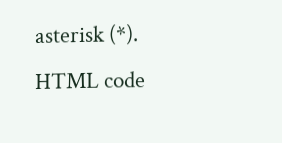asterisk (*). HTML code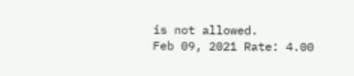is not allowed.
Feb 09, 2021 Rate: 4.00